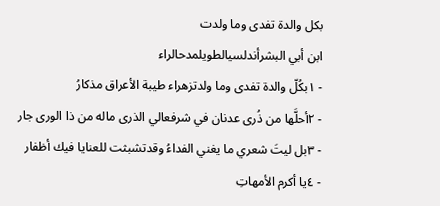بكل والدة تفدى وما ولدت
ابن أبي البشرأندلسيالطويلمدحالراء
- ١بكُلّ والدة تفدى وما ولدتزهراء طيبة الأعراق مذكارُ
- ٢أحلَّها من ذُرى عدنان في شرفعالي الذرى ماله من ذا الورى جار
- ٣بل ليتَ شعري ما يغني الفداءُ وقدتشبثت للعنايا فيك أظفار
- ٤يا أكرم الأمهاتِ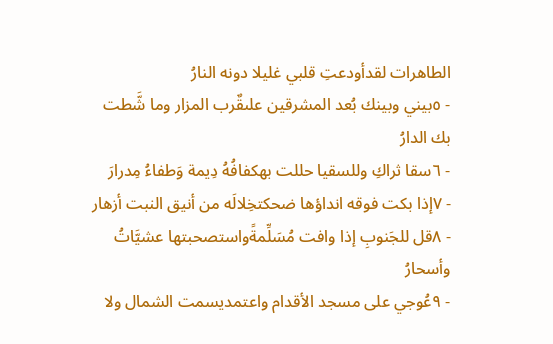الطاهرات لقدأودعتِ قلبي غليلا دونه النارُ
- ٥بيني وبينك بُعد المشرقين علىقٌرب المزار وما شَّطت بك الدارُ
- ٦سقا ثراكِ وللسقيا حللت بهكفافُهُ دِيمة وَطفاءُ مِدرارَ
- ٧إذا بكت فوقه انداؤها ضحكتخِلالَه من أنيق النبت أزهار
- ٨قل للجَنوبِ إذا وافت مُسَلِّمةًواستصحبتها عشيَّاتُ وأسحارُ
- ٩عُوجي على مسجد الأقدام واعتمديسمت الشمال ولا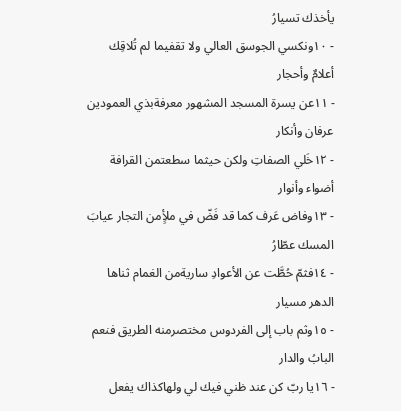يأخذك تسيارُ
- ١٠ونكسي الجوسق العالي ولا تقفيما لم تُلاقِك أعلامٌ وأحجار
- ١١عن يسرة المسجد المشهور معرفةبذي العمودين عرفان وأنكار
- ١٢خَلي الصفاتِ ولكن حيثما سطعتمن القرافة أضواء وأنوار
- ١٣وفاض عَرف كما قد فَضّ في ملأٍمن التجار عيابَ المسك عطّارُ
- ١٤فثمّ حُطَّت عن الأعوادِ ساريةمن الغمام ثناها الدهر مسيار
- ١٥وثم باب إلى الفردوس مختصرمنه الطريق فنعم البابُ والدار
- ١٦يا ربّ كن عند ظني فيك لي ولهاكذاك يفعل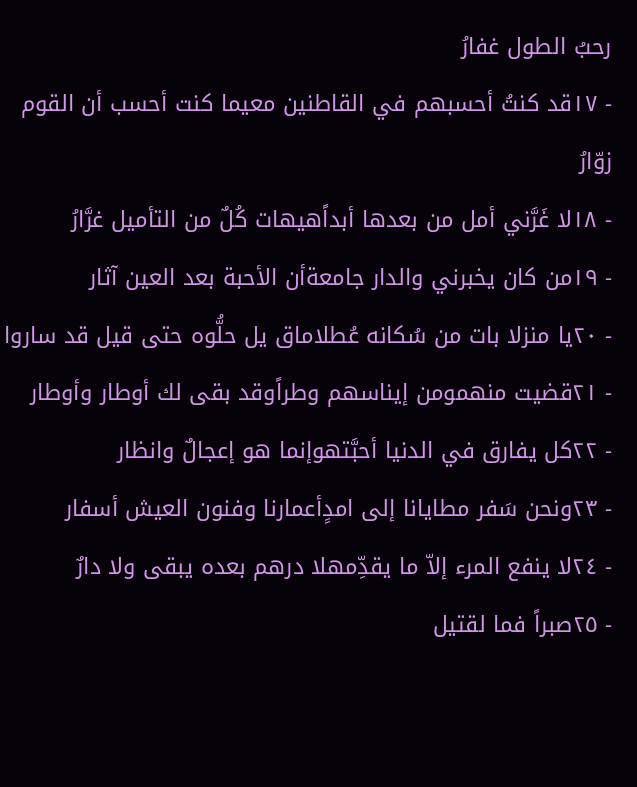رحبُ الطول غفارُ
- ١٧قد كنتُ أحسبهم في القاطنين معيما كنت أحسب أن القوم زوّارُ
- ١٨لا غَرَّني أمل من بعدها أبداًهيهات كُلٌ من التأميل غرَّارُ
- ١٩من كان يخبرني والدار جامعةأن الأحبة بعد العين آثار
- ٢٠يا منزلا بات من سُكانه عُطلاماق يل حلُّوه حتى قيل قد ساروا
- ٢١قضيت منهمومن إيناسهم وطراًوقد بقى لك أوطار وأوطار
- ٢٢كل يفارق في الدنيا أحبَّتهوإنما هو إعجالٌ وانظار
- ٢٣ونحن سَفر مطايانا إلى امدٍأعمارنا وفنون العيش أسفار
- ٢٤لا ينفع المرء إلاّ ما يقدِّمهلا درهم بعده يبقى ولا دارٌ
- ٢٥صبراً فما لقتيل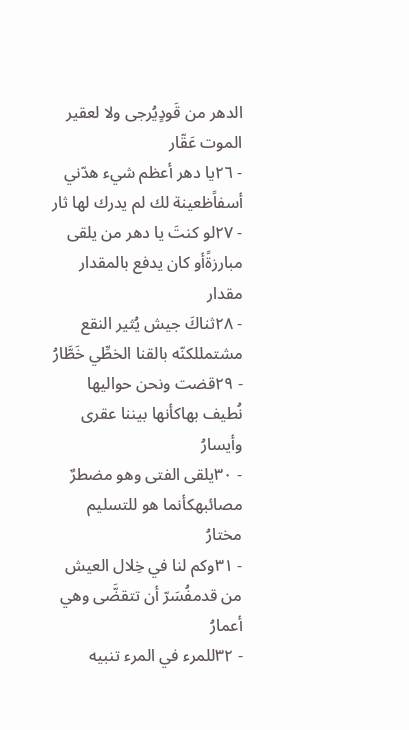الدهر من قَودٍيُرجى ولا لعقير الموت عَقّار
- ٢٦يا دهر أعظم شيء هدّني أسفاًظعينة لك لم يدرك لها ثار
- ٢٧لو كنتَ يا دهر من يلقى مبارزةًأو كان يدفع بالمقدار مقدار
- ٢٨ثناكَ جيش يُثير النقع مشتمللكنّه بالقنا الخطِّي خَطَّارُ
- ٢٩قضت ونحن حواليها نُطيف بهاكأنها بيننا عقرى وأيسارُ
- ٣٠يلقى الفتى وهو مضطرٌ مصائبهكأنما هو للتسليم مختارُ
- ٣١وكم لنا في خِلال العيش من قدمفُسَرّ أن تتقضَّى وهي أعمارُ
- ٣٢للمرء في المرء تنبيه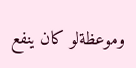وموعظةلو كان ينفع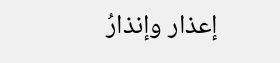إعذار وإنذارُ